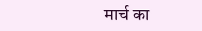मार्च का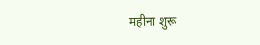महीना शुरू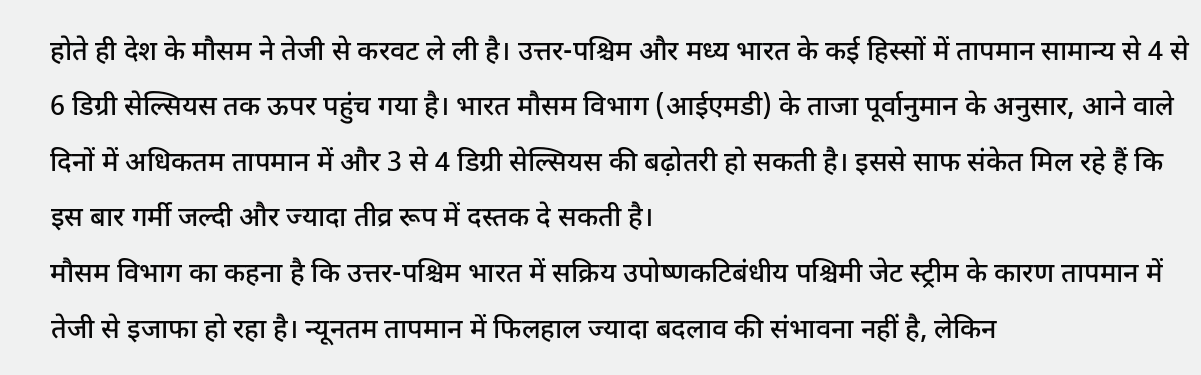होते ही देश के मौसम ने तेजी से करवट ले ली है। उत्तर-पश्चिम और मध्य भारत के कई हिस्सों में तापमान सामान्य से 4 से 6 डिग्री सेल्सियस तक ऊपर पहुंच गया है। भारत मौसम विभाग (आईएमडी) के ताजा पूर्वानुमान के अनुसार, आने वाले दिनों में अधिकतम तापमान में और 3 से 4 डिग्री सेल्सियस की बढ़ोतरी हो सकती है। इससे साफ संकेत मिल रहे हैं कि इस बार गर्मी जल्दी और ज्यादा तीव्र रूप में दस्तक दे सकती है।
मौसम विभाग का कहना है कि उत्तर-पश्चिम भारत में सक्रिय उपोष्णकटिबंधीय पश्चिमी जेट स्ट्रीम के कारण तापमान में तेजी से इजाफा हो रहा है। न्यूनतम तापमान में फिलहाल ज्यादा बदलाव की संभावना नहीं है, लेकिन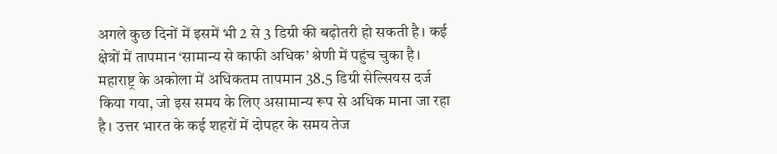अगले कुछ दिनों में इसमें भी 2 से 3 डिग्री की बढ़ोतरी हो सकती है। कई क्षेत्रों में तापमान ‘सामान्य से काफी अधिक’ श्रेणी में पहुंच चुका है।
महाराष्ट्र के अकोला में अधिकतम तापमान 38.5 डिग्री सेल्सियस दर्ज किया गया, जो इस समय के लिए असामान्य रूप से अधिक माना जा रहा है। उत्तर भारत के कई शहरों में दोपहर के समय तेज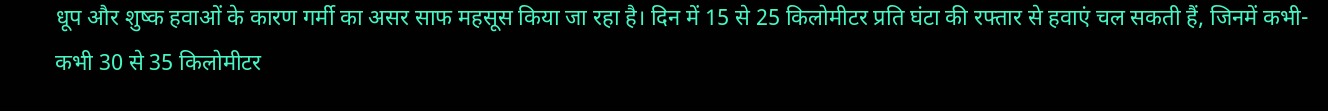धूप और शुष्क हवाओं के कारण गर्मी का असर साफ महसूस किया जा रहा है। दिन में 15 से 25 किलोमीटर प्रति घंटा की रफ्तार से हवाएं चल सकती हैं, जिनमें कभी-कभी 30 से 35 किलोमीटर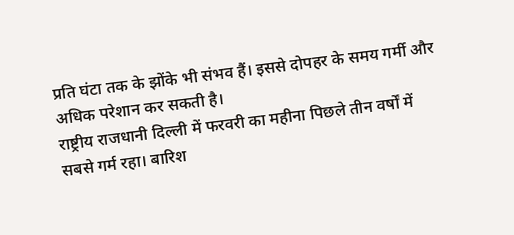प्रति घंटा तक के झोंके भी संभव हैं। इससे दोपहर के समय गर्मी और अधिक परेशान कर सकती है।
राष्ट्रीय राजधानी दिल्ली में फरवरी का महीना पिछले तीन वर्षों में सबसे गर्म रहा। बारिश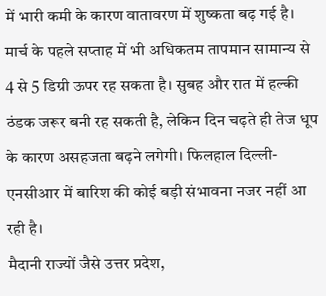में भारी कमी के कारण वातावरण में शुष्कता बढ़ गई है। मार्च के पहले सप्ताह में भी अधिकतम तापमान सामान्य से 4 से 5 डिग्री ऊपर रह सकता है। सुबह और रात में हल्की ठंडक जरूर बनी रह सकती है, लेकिन दिन चढ़ते ही तेज धूप के कारण असहजता बढ़ने लगेगी। फिलहाल दिल्ली-एनसीआर में बारिश की कोई बड़ी संभावना नजर नहीं आ रही है।
मैदानी राज्यों जैसे उत्तर प्रदेश,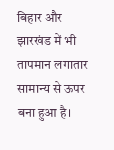बिहार और झारखंड में भी तापमान लगातार सामान्य से ऊपर बना हुआ है।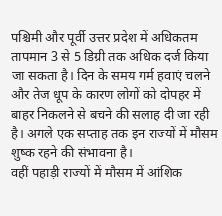पश्चिमी और पूर्वी उत्तर प्रदेश में अधिकतम तापमान 3 से 5 डिग्री तक अधिक दर्ज किया जा सकता है। दिन के समय गर्म हवाएं चलने और तेज धूप के कारण लोगों को दोपहर में बाहर निकलने से बचने की सलाह दी जा रही है। अगले एक सप्ताह तक इन राज्यों में मौसम शुष्क रहने की संभावना है।
वहीं पहाड़ी राज्यों में मौसम में आंशिक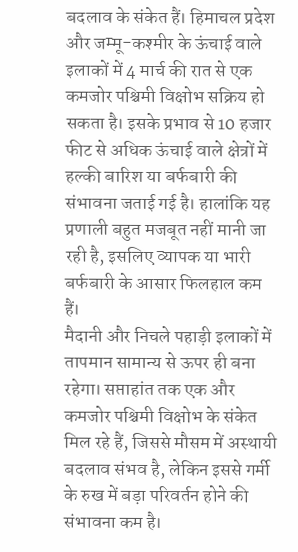बदलाव के संकेत हैं। हिमाचल प्रदेश और जम्मू-कश्मीर के ऊंचाई वाले इलाकों में 4 मार्च की रात से एक कमजोर पश्चिमी विक्षोभ सक्रिय हो सकता है। इसके प्रभाव से 10 हजार फीट से अधिक ऊंचाई वाले क्षेत्रों में हल्की बारिश या बर्फबारी की संभावना जताई गई है। हालांकि यह प्रणाली बहुत मजबूत नहीं मानी जा रही है, इसलिए व्यापक या भारी बर्फबारी के आसार फिलहाल कम हैं।
मैदानी और निचले पहाड़ी इलाकों में तापमान सामान्य से ऊपर ही बना रहेगा। सप्ताहांत तक एक और कमजोर पश्चिमी विक्षोभ के संकेत मिल रहे हैं, जिससे मौसम में अस्थायी बदलाव संभव है, लेकिन इससे गर्मी के रुख में बड़ा परिवर्तन होने की संभावना कम है।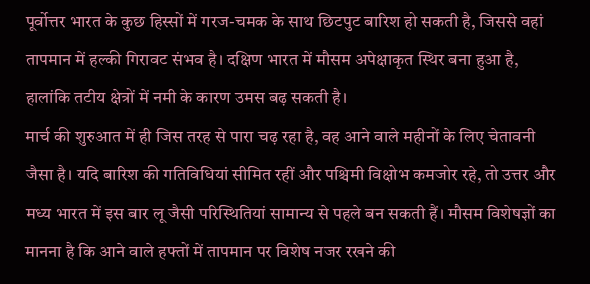पूर्वोत्तर भारत के कुछ हिस्सों में गरज-चमक के साथ छिटपुट बारिश हो सकती है, जिससे वहां तापमान में हल्की गिरावट संभव है। दक्षिण भारत में मौसम अपेक्षाकृत स्थिर बना हुआ है, हालांकि तटीय क्षेत्रों में नमी के कारण उमस बढ़ सकती है।
मार्च की शुरुआत में ही जिस तरह से पारा चढ़ रहा है, वह आने वाले महीनों के लिए चेतावनी जैसा है। यदि बारिश की गतिविधियां सीमित रहीं और पश्चिमी विक्षोभ कमजोर रहे, तो उत्तर और मध्य भारत में इस बार लू जैसी परिस्थितियां सामान्य से पहले बन सकती हैं। मौसम विशेषज्ञों का मानना है कि आने वाले हफ्तों में तापमान पर विशेष नजर रखने की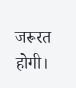जरूरत होगी।